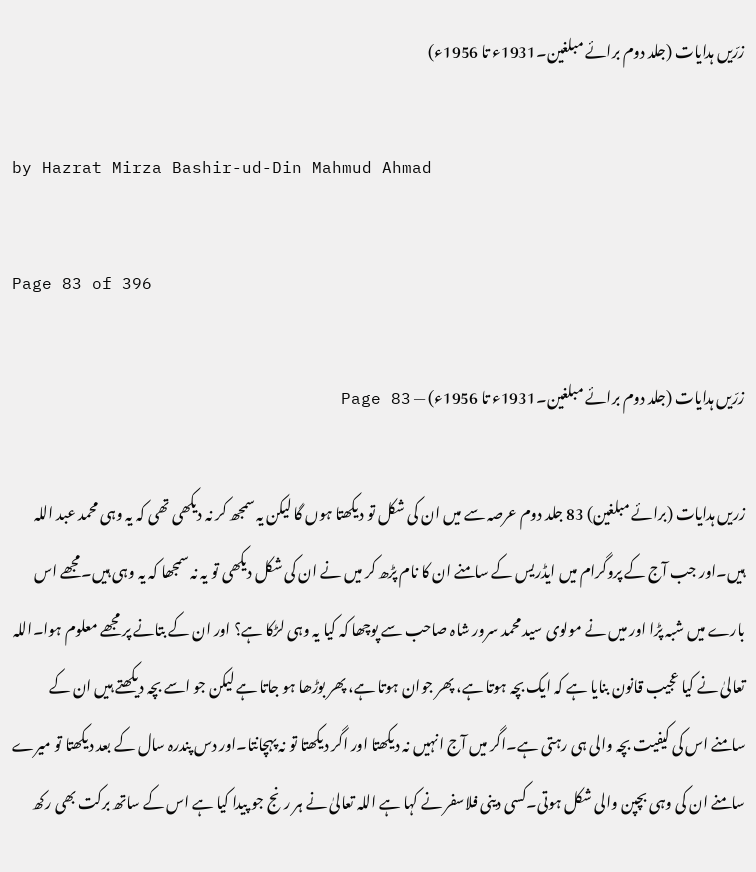زرّیں ہدایات (جلد دوم برائے مبلغین۔1931ء تا 1956ء)

by Hazrat Mirza Bashir-ud-Din Mahmud Ahmad

Page 83 of 396

زرّیں ہدایات (جلد دوم برائے مبلغین۔1931ء تا 1956ء) — Page 83

زریں ہدایات (برائے مبلغین) 83 جلد دوم عرصہ سے میں ان کی شکل تو دیکھتا ہوں گا لیکن یہ سمجھ کر نہ دیکھی تھی کہ یہ وہی محمد عبد اللہ ہیں۔اور جب آج کے پروگرام میں ایڈریس کے سامنے ان کا نام پڑھ کر میں نے ان کی شکل دیکھی تو یہ نہ سمجھا کہ یہ وہی ہیں۔مجھے اس بارے میں شبہ پڑا اور میں نے مولوی سید محمد سرور شاہ صاحب سے پوچھا کہ کیا یہ وہی لڑکا ہے؟ اور ان کے بتانے پر مجھے معلوم ہوا۔اللہ تعالیٰ نے کیا عجیب قانون بنایا ہے کہ ایک بچہ ہوتا ہے، پھر جوان ہوتا ہے، پھر بوڑھا ہو جاتا ہے لیکن جو اسے بچہ دیکھتے ہیں ان کے سامنے اس کی کیفیت بچہ والی ہی رہتی ہے۔اگر میں آج انہیں نہ دیکھتا اور اگر دیکھتا تو نہ پہچانتا۔اور دس پندرہ سال کے بعد دیکھتا تو میرے سامنے ان کی وہی بچپن والی شکل ہوتی۔کسی دینی فلاسفر نے کہا ہے اللہ تعالیٰ نے ہر رنج جو پیدا کیا ہے اس کے ساتھ برکت بھی رکھ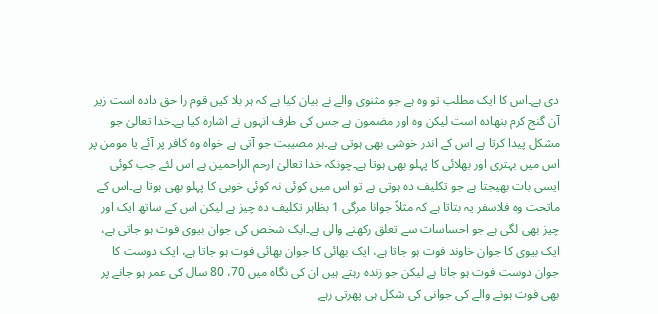دی ہے۔اس کا ایک مطلب تو وہ ہے جو مثنوی والے نے بیان کیا ہے کہ ہر بلا کیں قوم را حق داده است زیر آن گنج کرم بنهاده است لیکن وہ اور مضمون ہے جس کی طرف انہوں نے اشارہ کیا ہے۔خدا تعالیٰ جو مشکل پیدا کرتا ہے اس کے اندر خوشی بھی ہوتی ہے۔ہر مصیبت جو آتی ہے خواہ وہ کافر پر آئے یا مومن پر اس میں بہتری اور بھلائی کا پہلو بھی ہوتا ہے۔چونکہ خدا تعالیٰ ارحم الراحمین ہے اس لئے جب کوئی ایسی بات بھیجتا ہے جو تکلیف دہ ہوتی ہے تو اس میں کوئی نہ کوئی خوبی کا پہلو بھی ہوتا ہے۔اس کے ماتحت وہ فلاسفر یہ بتاتا ہے کہ مثلاً جوانا مرگی 1 بظاہر تکلیف دہ چیز ہے لیکن اس کے ساتھ ایک اور چیز بھی لگی ہے جو احساسات سے تعلق رکھنے والی ہے۔ایک شخص کی جوان بیوی فوت ہو جاتی ہے، ایک بیوی کا جوان خاوند فوت ہو جاتا ہے، ایک بھائی کا جوان بھائی فوت ہو جاتا ہے، ایک دوست کا جوان دوست فوت ہو جاتا ہے لیکن جو زندہ رہتے ہیں ان کی نگاہ میں 70، 80 سال کی عمر ہو جانے پر بھی فوت ہونے والے کی جوانی کی شکل ہی پھرتی رہے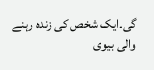گی۔ایک شخص کی زندہ رہنے والی بیوی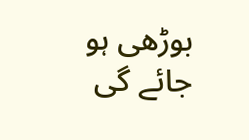بوڑھی ہو جائے گی